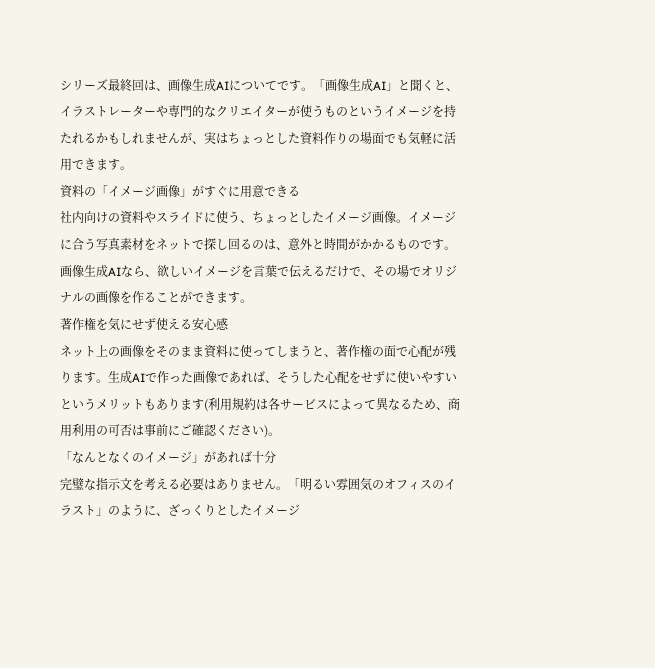シリーズ最終回は、画像生成AIについてです。「画像生成AI」と聞くと、イラストレーターや専門的なクリエイターが使うものというイメージを持たれるかもしれませんが、実はちょっとした資料作りの場面でも気軽に活用できます。
資料の「イメージ画像」がすぐに用意できる
社内向けの資料やスライドに使う、ちょっとしたイメージ画像。イメージに合う写真素材をネットで探し回るのは、意外と時間がかかるものです。画像生成AIなら、欲しいイメージを言葉で伝えるだけで、その場でオリジナルの画像を作ることができます。
著作権を気にせず使える安心感
ネット上の画像をそのまま資料に使ってしまうと、著作権の面で心配が残ります。生成AIで作った画像であれば、そうした心配をせずに使いやすいというメリットもあります(利用規約は各サービスによって異なるため、商用利用の可否は事前にご確認ください)。
「なんとなくのイメージ」があれば十分
完璧な指示文を考える必要はありません。「明るい雰囲気のオフィスのイラスト」のように、ざっくりとしたイメージ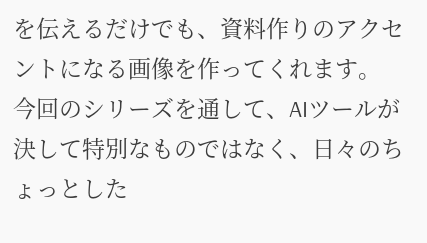を伝えるだけでも、資料作りのアクセントになる画像を作ってくれます。
今回のシリーズを通して、AIツールが決して特別なものではなく、日々のちょっとした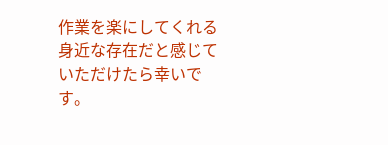作業を楽にしてくれる身近な存在だと感じていただけたら幸いです。